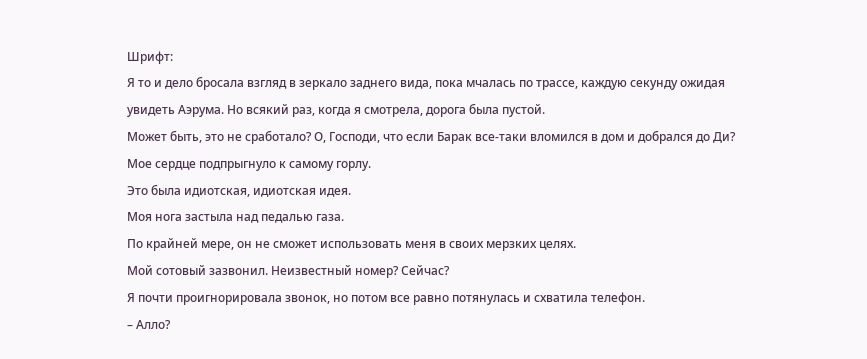Шрифт:
Я то и дело бросала взгляд в зеркало заднего вида, пока мчалась по трассе, каждую секунду ожидая увидеть Аэрума. Но всякий раз, когда я смотрела, дорога была пустой.
Может быть, это не сработало? О, Господи, что если Барак все-таки вломился в дом и добрался до Ди?
Мое сердце подпрыгнуло к самому горлу.
Это была идиотская, идиотская идея.
Моя нога застыла над педалью газа.
По крайней мере, он не сможет использовать меня в своих мерзких целях.
Мой сотовый зазвонил. Неизвестный номер? Сейчас?
Я почти проигнорировала звонок, но потом все равно потянулась и схватила телефон.
– Алло?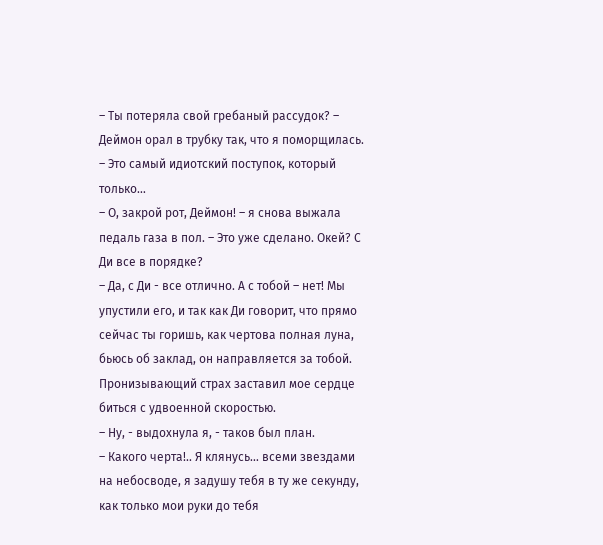– Ты потеряла свой гребаный рассудок? – Деймон орал в трубку так, что я поморщилась.
– Это самый идиотский поступок, который только…
– О, закрой рот, Деймон! – я снова выжала педаль газа в пол. – Это уже сделано. Окей? С Ди все в порядке?
– Да, с Ди - все отлично. А с тобой – нет! Мы упустили его, и так как Ди говорит, что прямо сейчас ты горишь, как чертова полная луна, бьюсь об заклад, он направляется за тобой.
Пронизывающий страх заставил мое сердце биться с удвоенной скоростью.
– Ну, - выдохнула я, - таков был план.
– Какого черта!.. Я клянусь… всеми звездами на небосводе, я задушу тебя в ту же секунду, как только мои руки до тебя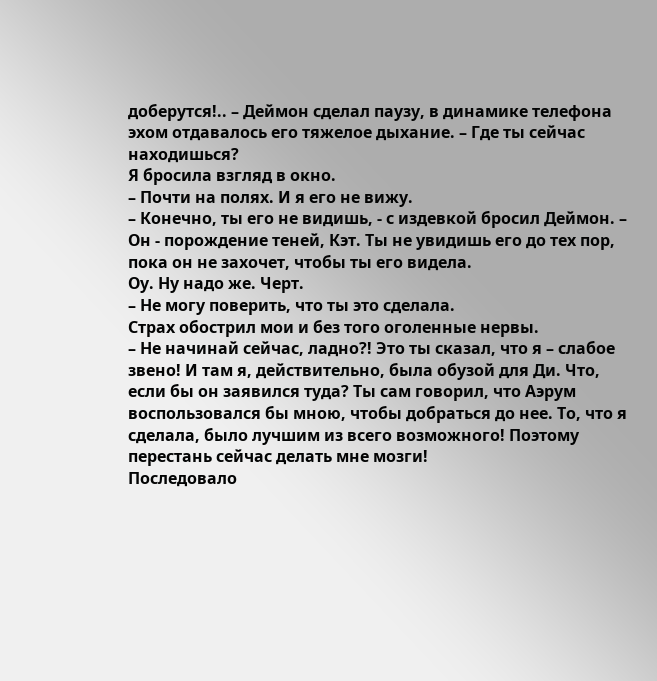доберутся!.. – Деймон сделал паузу, в динамике телефона эхом отдавалось его тяжелое дыхание. – Где ты сейчас находишься?
Я бросила взгляд в окно.
– Почти на полях. И я его не вижу.
– Конечно, ты его не видишь, - с издевкой бросил Деймон. – Он - порождение теней, Кэт. Ты не увидишь его до тех пор, пока он не захочет, чтобы ты его видела.
Оу. Ну надо же. Черт.
– Не могу поверить, что ты это сделала.
Страх обострил мои и без того оголенные нервы.
– Не начинай сейчас, ладно?! Это ты сказал, что я – слабое звено! И там я, действительно, была обузой для Ди. Что, если бы он заявился туда? Ты сам говорил, что Аэрум воспользовался бы мною, чтобы добраться до нее. То, что я сделала, было лучшим из всего возможного! Поэтому перестань сейчас делать мне мозги!
Последовало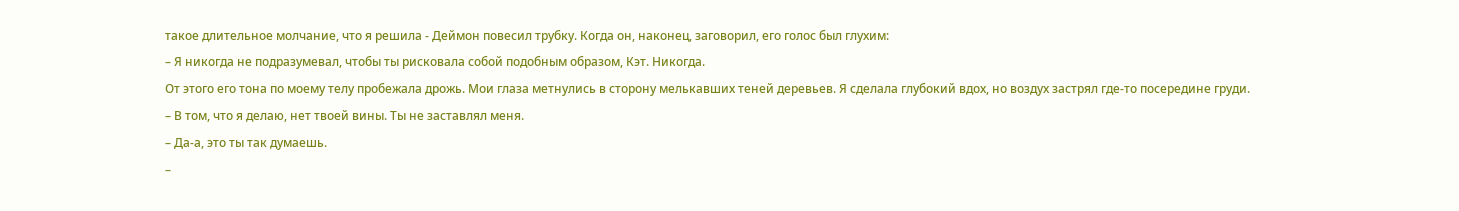такое длительное молчание, что я решила - Деймон повесил трубку. Когда он, наконец, заговорил, его голос был глухим:
– Я никогда не подразумевал, чтобы ты рисковала собой подобным образом, Кэт. Никогда.
От этого его тона по моему телу пробежала дрожь. Мои глаза метнулись в сторону мелькавших теней деревьев. Я сделала глубокий вдох, но воздух застрял где-то посередине груди.
– В том, что я делаю, нет твоей вины. Ты не заставлял меня.
– Да-а, это ты так думаешь.
–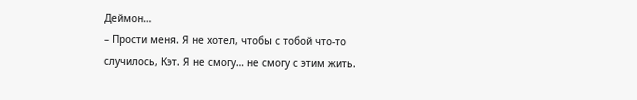Деймон…
– Прости меня. Я не хотел, чтобы с тобой что-то случилось, Кэт. Я не смогу… не смогу с этим жить.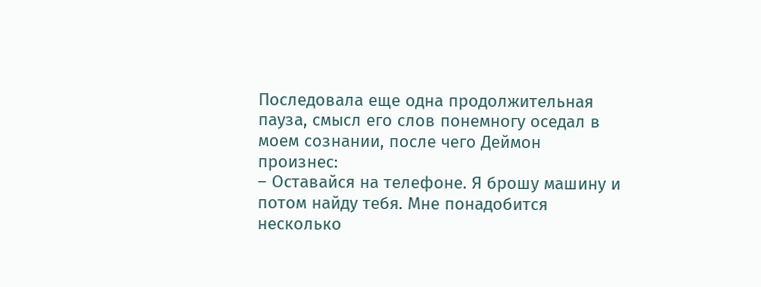Последовала еще одна продолжительная пауза, смысл его слов понемногу оседал в моем сознании, после чего Деймон произнес:
– Оставайся на телефоне. Я брошу машину и потом найду тебя. Мне понадобится несколько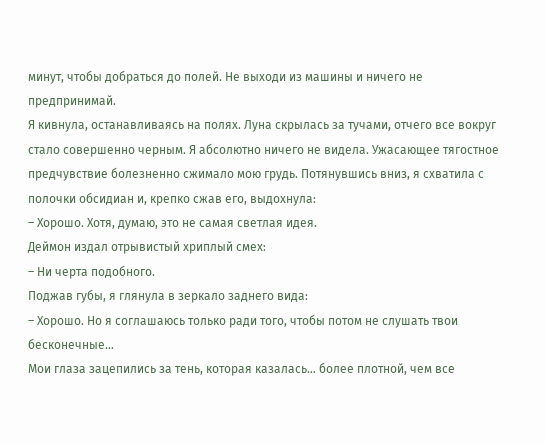минут, чтобы добраться до полей. Не выходи из машины и ничего не предпринимай.
Я кивнула, останавливаясь на полях. Луна скрылась за тучами, отчего все вокруг стало совершенно черным. Я абсолютно ничего не видела. Ужасающее тягостное предчувствие болезненно сжимало мою грудь. Потянувшись вниз, я схватила с полочки обсидиан и, крепко сжав его, выдохнула:
– Хорошо. Хотя, думаю, это не самая светлая идея.
Деймон издал отрывистый хриплый смех:
– Ни черта подобного.
Поджав губы, я глянула в зеркало заднего вида:
– Хорошо. Но я соглашаюсь только ради того, чтобы потом не слушать твои бесконечные…
Мои глаза зацепились за тень, которая казалась… более плотной, чем все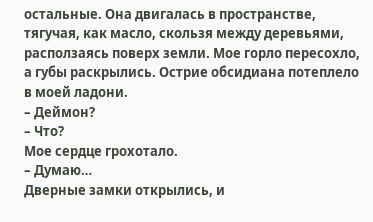остальные. Она двигалась в пространстве, тягучая, как масло, скользя между деревьями, расползаясь поверх земли. Мое горло пересохло, а губы раскрылись. Острие обсидиана потеплело в моей ладони.
– Деймон?
– Что?
Мое сердце грохотало.
– Думаю…
Дверные замки открылись, и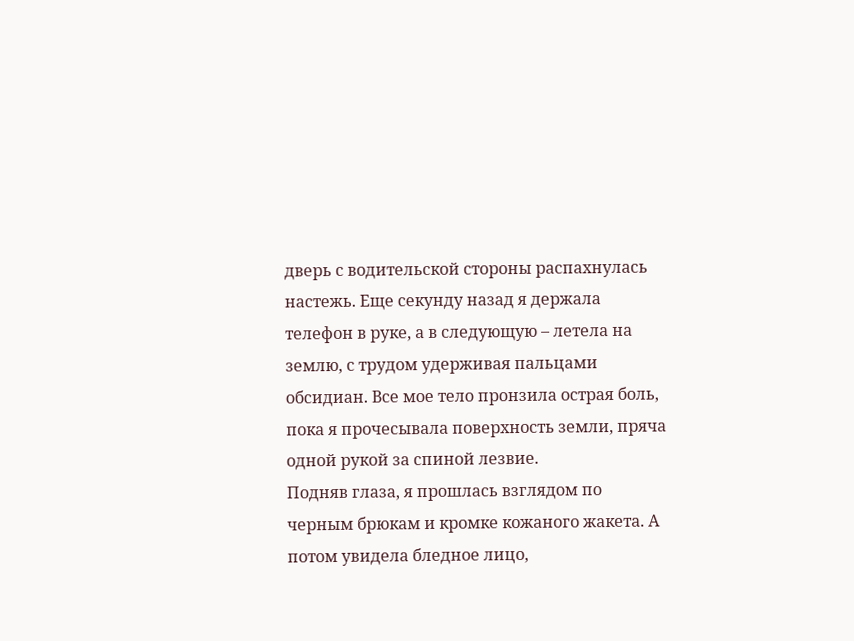дверь с водительской стороны распахнулась настежь. Еще секунду назад я держала телефон в руке, а в следующую – летела на землю, с трудом удерживая пальцами обсидиан. Все мое тело пронзила острая боль, пока я прочесывала поверхность земли, пряча одной рукой за спиной лезвие.
Подняв глаза, я прошлась взглядом по черным брюкам и кромке кожаного жакета. А потом увидела бледное лицо,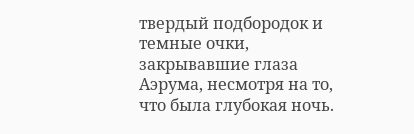твердый подбородок и темные очки, закрывавшие глаза Аэрума, несмотря на то, что была глубокая ночь.